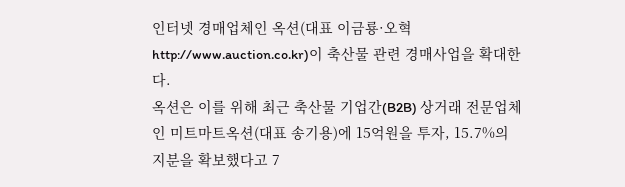인터넷 경매업체인 옥션(대표 이금룡·오혁 http://www.auction.co.kr)이 축산물 관련 경매사업을 확대한다.
옥션은 이를 위해 최근 축산물 기업간(B2B) 상거래 전문업체인 미트마트옥션(대표 송기용)에 15억원을 투자, 15.7%의 지분을 확보했다고 7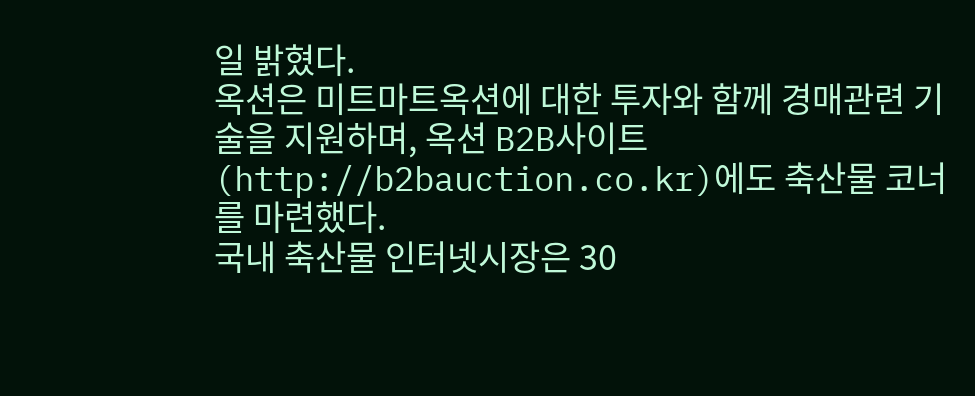일 밝혔다.
옥션은 미트마트옥션에 대한 투자와 함께 경매관련 기술을 지원하며, 옥션 B2B사이트(http://b2bauction.co.kr)에도 축산물 코너를 마련했다.
국내 축산물 인터넷시장은 30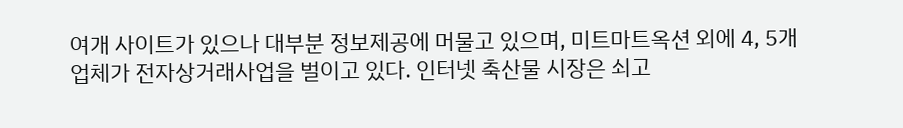여개 사이트가 있으나 대부분 정보제공에 머물고 있으며, 미트마트옥션 외에 4, 5개 업체가 전자상거래사업을 벌이고 있다. 인터넷 축산물 시장은 쇠고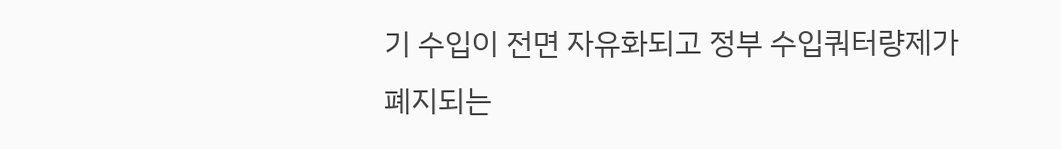기 수입이 전면 자유화되고 정부 수입쿼터량제가 폐지되는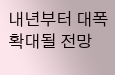내년부터 대폭 확대될 전망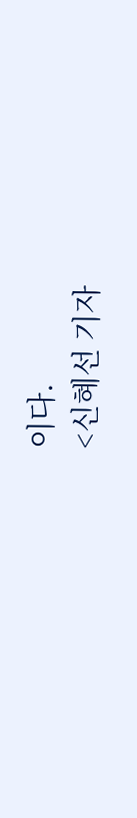이다.
<신혜선 기자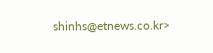shinhs@etnews.co.kr>